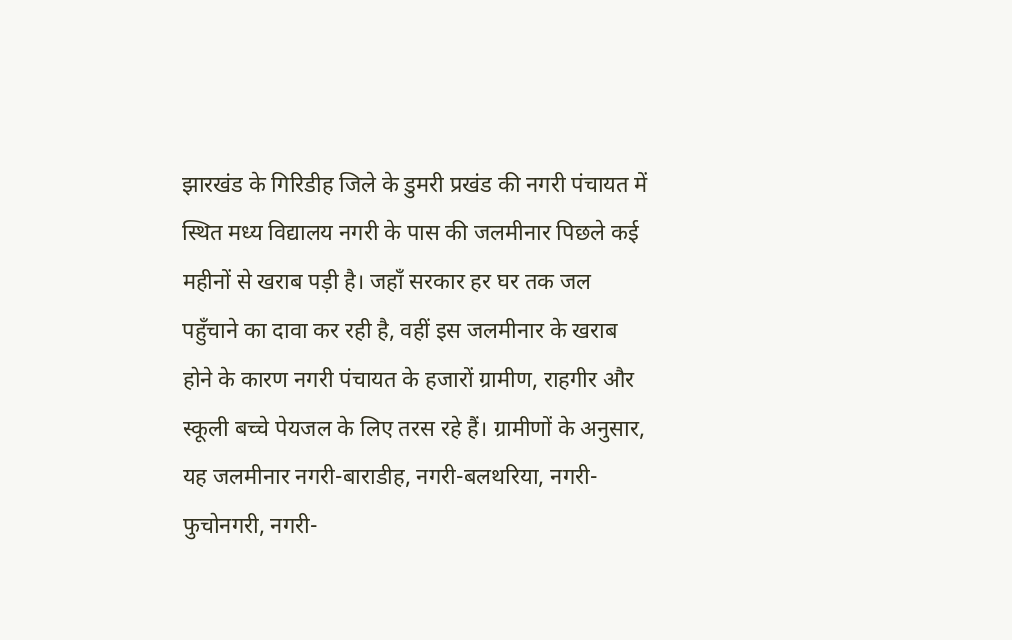झारखंड के गिरिडीह जिले के डुमरी प्रखंड की नगरी पंचायत में स्थित मध्य विद्यालय नगरी के पास की जलमीनार पिछले कई महीनों से खराब पड़ी है। जहाँ सरकार हर घर तक जल पहुँचाने का दावा कर रही है, वहीं इस जलमीनार के खराब होने के कारण नगरी पंचायत के हजारों ग्रामीण, राहगीर और स्कूली बच्चे पेयजल के लिए तरस रहे हैं। ग्रामीणों के अनुसार, यह जलमीनार नगरी-बाराडीह, नगरी-बलथरिया, नगरी-फुचोनगरी, नगरी-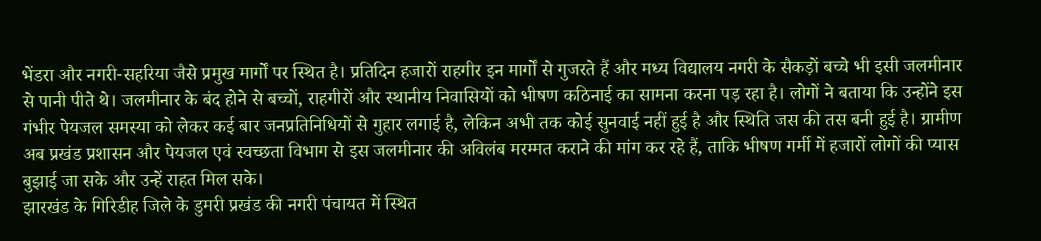भेंडरा और नगरी-सहरिया जैसे प्रमुख मार्गों पर स्थित है। प्रतिदिन हजारों राहगीर इन मार्गों से गुजरते हैं और मध्य विद्यालय नगरी के सैकड़ों बच्चे भी इसी जलमीनार से पानी पीते थे। जलमीनार के बंद होने से बच्चों, राहगीरों और स्थानीय निवासियों को भीषण कठिनाई का सामना करना पड़ रहा है। लोगों ने बताया कि उन्होंने इस गंभीर पेयजल समस्या को लेकर कई बार जनप्रतिनिधियों से गुहार लगाई है, लेकिन अभी तक कोई सुनवाई नहीं हुई है और स्थिति जस की तस बनी हुई है। ग्रामीण अब प्रखंड प्रशासन और पेयजल एवं स्वच्छता विभाग से इस जलमीनार की अविलंब मरम्मत कराने की मांग कर रहे हैं, ताकि भीषण गर्मी में हजारों लोगों की प्यास बुझाई जा सके और उन्हें राहत मिल सके।
झारखंड के गिरिडीह जिले के डुमरी प्रखंड की नगरी पंचायत में स्थित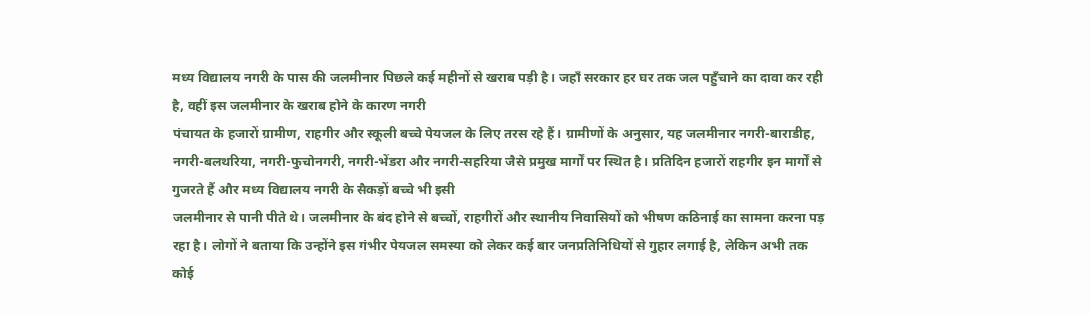मध्य विद्यालय नगरी के पास की जलमीनार पिछले कई महीनों से खराब पड़ी है। जहाँ सरकार हर घर तक जल पहुँचाने का दावा कर रही है, वहीं इस जलमीनार के खराब होने के कारण नगरी
पंचायत के हजारों ग्रामीण, राहगीर और स्कूली बच्चे पेयजल के लिए तरस रहे हैं। ग्रामीणों के अनुसार, यह जलमीनार नगरी-बाराडीह, नगरी-बलथरिया, नगरी-फुचोनगरी, नगरी-भेंडरा और नगरी-सहरिया जैसे प्रमुख मार्गों पर स्थित है। प्रतिदिन हजारों राहगीर इन मार्गों से गुजरते हैं और मध्य विद्यालय नगरी के सैकड़ों बच्चे भी इसी
जलमीनार से पानी पीते थे। जलमीनार के बंद होने से बच्चों, राहगीरों और स्थानीय निवासियों को भीषण कठिनाई का सामना करना पड़ रहा है। लोगों ने बताया कि उन्होंने इस गंभीर पेयजल समस्या को लेकर कई बार जनप्रतिनिधियों से गुहार लगाई है, लेकिन अभी तक कोई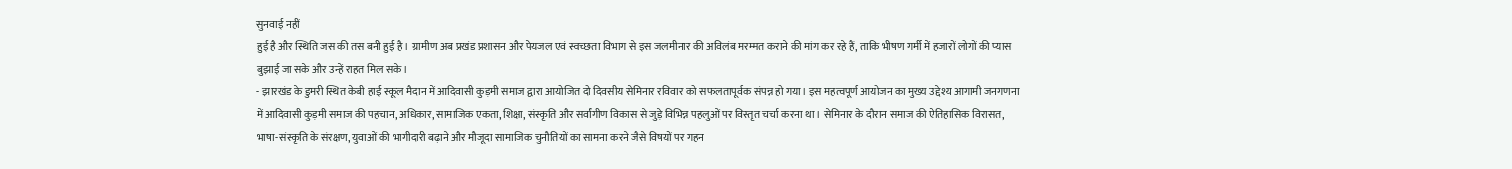सुनवाई नहीं
हुई है और स्थिति जस की तस बनी हुई है। ग्रामीण अब प्रखंड प्रशासन और पेयजल एवं स्वच्छता विभाग से इस जलमीनार की अविलंब मरम्मत कराने की मांग कर रहे हैं, ताकि भीषण गर्मी में हजारों लोगों की प्यास बुझाई जा सके और उन्हें राहत मिल सके।
- झारखंड के डुमरी स्थित केबी हाई स्कूल मैदान में आदिवासी कुड़मी समाज द्वारा आयोजित दो दिवसीय सेमिनार रविवार को सफलतापूर्वक संपन्न हो गया। इस महत्वपूर्ण आयोजन का मुख्य उद्देश्य आगामी जनगणना में आदिवासी कुड़मी समाज की पहचान, अधिकार, सामाजिक एकता, शिक्षा, संस्कृति और सर्वांगीण विकास से जुड़े विभिन्न पहलुओं पर विस्तृत चर्चा करना था। सेमिनार के दौरान समाज की ऐतिहासिक विरासत, भाषा-संस्कृति के संरक्षण, युवाओं की भागीदारी बढ़ाने और मौजूदा सामाजिक चुनौतियों का सामना करने जैसे विषयों पर गहन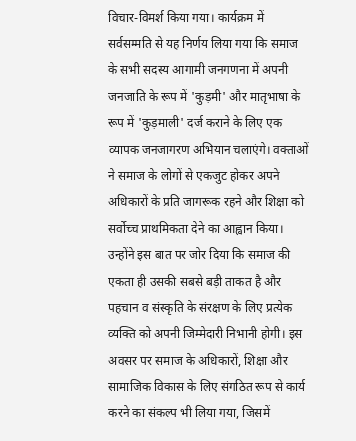विचार-विमर्श किया गया। कार्यक्रम में सर्वसम्मति से यह निर्णय लिया गया कि समाज के सभी सदस्य आगामी जनगणना में अपनी जनजाति के रूप में 'कुड़मी' और मातृभाषा के रूप में 'कुड़माली' दर्ज कराने के लिए एक व्यापक जनजागरण अभियान चलाएंगे। वक्ताओं ने समाज के लोगों से एकजुट होकर अपने अधिकारों के प्रति जागरूक रहने और शिक्षा को सर्वोच्च प्राथमिकता देने का आह्वान किया। उन्होंने इस बात पर जोर दिया कि समाज की एकता ही उसकी सबसे बड़ी ताकत है और पहचान व संस्कृति के संरक्षण के लिए प्रत्येक व्यक्ति को अपनी जिम्मेदारी निभानी होगी। इस अवसर पर समाज के अधिकारों, शिक्षा और सामाजिक विकास के लिए संगठित रूप से कार्य करने का संकल्प भी लिया गया, जिसमें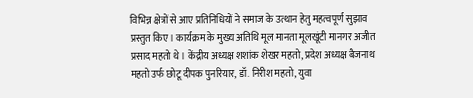विभिन्न क्षेत्रों से आए प्रतिनिधियों ने समाज के उत्थान हेतु महत्वपूर्ण सुझाव प्रस्तुत किए। कार्यक्रम के मुख्य अतिथि मूल मानता मूलखूंटी मानगर अजीत प्रसाद महतो थे। केंद्रीय अध्यक्ष शशांक शेखर महतो, प्रदेश अध्यक्ष बैजनाथ महतो उर्फ छोटू दीपक पुनरियार, डॉ. निरीश महतो, युवा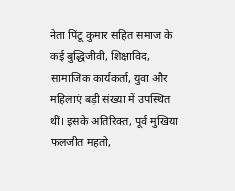नेता पिंटू कुमार सहित समाज के कई बुद्धिजीवी, शिक्षाविद, सामाजिक कार्यकर्ता, युवा और महिलाएं बड़ी संख्या में उपस्थित थीं। इसके अतिरिक्त, पूर्व मुखिया फलजीत महतो,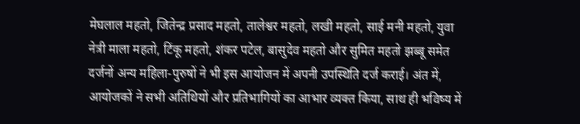मेघलाल महतो, जितेन्द्र प्रसाद महतो, तालेश्वर महतो, लखी महतो, साई मनी महतो, युवा नेत्री माला महतो, टिंकू महतो, शंकर पटेल, बासुदेव महतो और सुमित महतो झब्बू समेत दर्जनों अन्य महिला-पुरुषों ने भी इस आयोजन में अपनी उपस्थिति दर्ज कराई। अंत में, आयोजकों ने सभी अतिथियों और प्रतिभागियों का आभार व्यक्त किया, साथ ही भविष्य में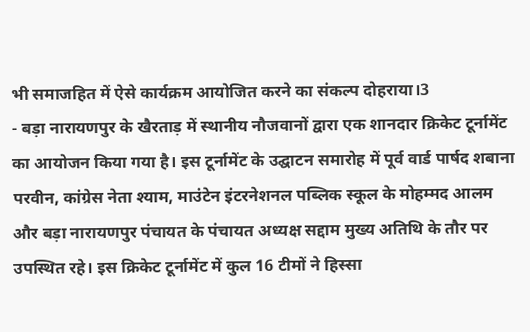भी समाजहित में ऐसे कार्यक्रम आयोजित करने का संकल्प दोहराया।3
- बड़ा नारायणपुर के खैरताड़ में स्थानीय नौजवानों द्वारा एक शानदार क्रिकेट टूर्नामेंट का आयोजन किया गया है। इस टूर्नामेंट के उद्घाटन समारोह में पूर्व वार्ड पार्षद शबाना परवीन, कांग्रेस नेता श्याम, माउंटेन इंटरनेशनल पब्लिक स्कूल के मोहम्मद आलम और बड़ा नारायणपुर पंचायत के पंचायत अध्यक्ष सद्दाम मुख्य अतिथि के तौर पर उपस्थित रहे। इस क्रिकेट टूर्नामेंट में कुल 16 टीमों ने हिस्सा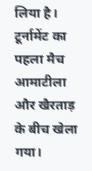लिया है। टूर्नामेंट का पहला मैच आमाटीला और खैरताड़ के बीच खेला गया।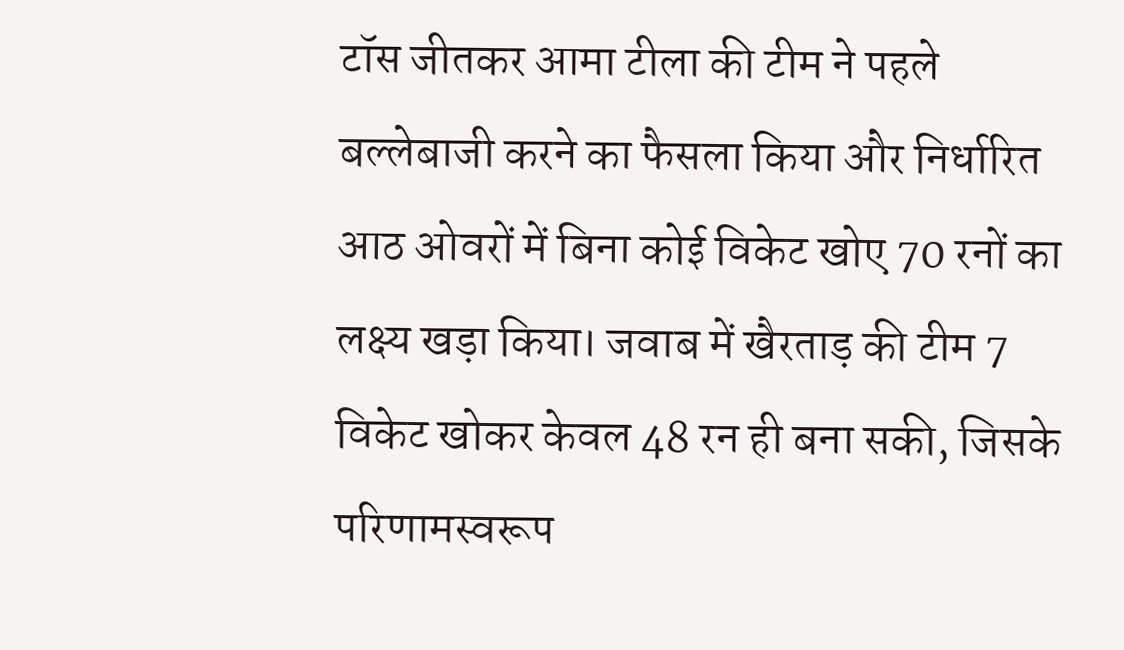टॉस जीतकर आमा टीला की टीम ने पहले बल्लेबाजी करने का फैसला किया और निर्धारित आठ ओवरों में बिना कोई विकेट खोए 70 रनों का लक्ष्य खड़ा किया। जवाब में खैरताड़ की टीम 7 विकेट खोकर केवल 48 रन ही बना सकी, जिसके परिणामस्वरूप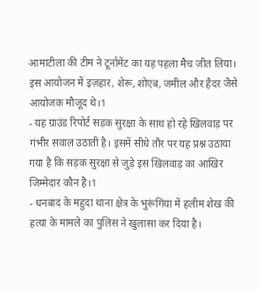आमाटीला की टीम ने टूर्नामेंट का यह पहला मैच जीत लिया। इस आयोजन में इज़हार, शेरू, शोएब, जमील और हैदर जैसे आयोजक मौजूद थे।1
- यह ग्राउंड रिपोर्ट सड़क सुरक्षा के साथ हो रहे खिलवाड़ पर गंभीर सवाल उठाती है। इसमें सीधे तौर पर यह प्रश्न उठाया गया है कि सड़क सुरक्षा से जुड़े इस खिलवाड़ का आखिर जिम्मेदार कौन है।1
- धनबाद के महुदा थाना क्षेत्र के भुरूंगिया में हलीम शेख की हत्या के मामले का पुलिस ने खुलासा कर दिया है।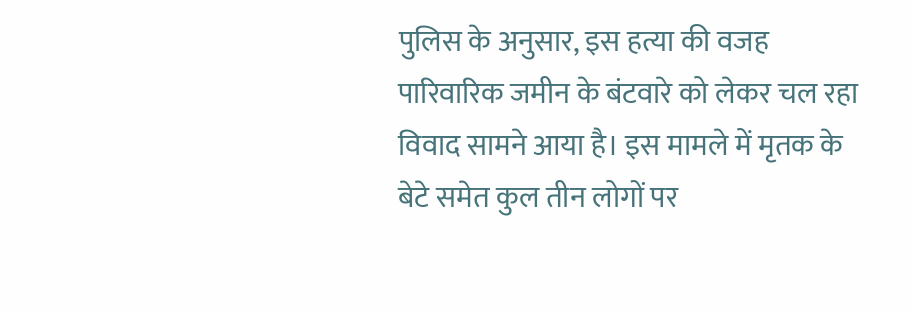पुलिस के अनुसार, इस हत्या की वजह पारिवारिक जमीन के बंटवारे को लेकर चल रहा विवाद सामने आया है। इस मामले में मृतक के बेटे समेत कुल तीन लोगों पर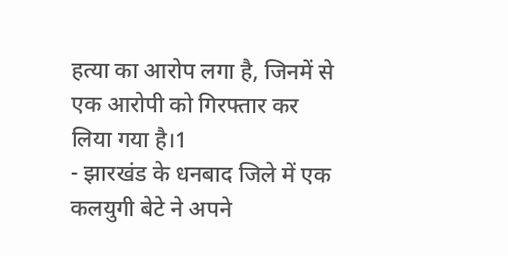हत्या का आरोप लगा है, जिनमें से एक आरोपी को गिरफ्तार कर लिया गया है।1
- झारखंड के धनबाद जिले में एक कलयुगी बेटे ने अपने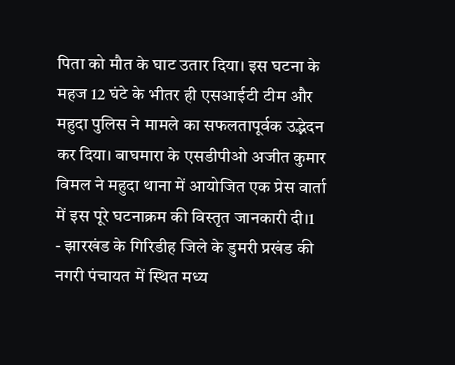पिता को मौत के घाट उतार दिया। इस घटना के महज 12 घंटे के भीतर ही एसआईटी टीम और महुदा पुलिस ने मामले का सफलतापूर्वक उद्भेदन कर दिया। बाघमारा के एसडीपीओ अजीत कुमार विमल ने महुदा थाना में आयोजित एक प्रेस वार्ता में इस पूरे घटनाक्रम की विस्तृत जानकारी दी।1
- झारखंड के गिरिडीह जिले के डुमरी प्रखंड की नगरी पंचायत में स्थित मध्य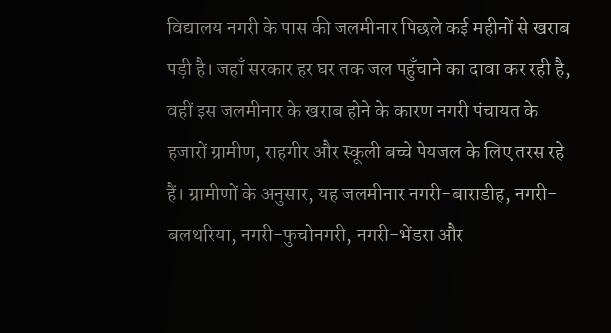विद्यालय नगरी के पास की जलमीनार पिछले कई महीनों से खराब पड़ी है। जहाँ सरकार हर घर तक जल पहुँचाने का दावा कर रही है, वहीं इस जलमीनार के खराब होने के कारण नगरी पंचायत के हजारों ग्रामीण, राहगीर और स्कूली बच्चे पेयजल के लिए तरस रहे हैं। ग्रामीणों के अनुसार, यह जलमीनार नगरी-बाराडीह, नगरी-बलथरिया, नगरी-फुचोनगरी, नगरी-भेंडरा और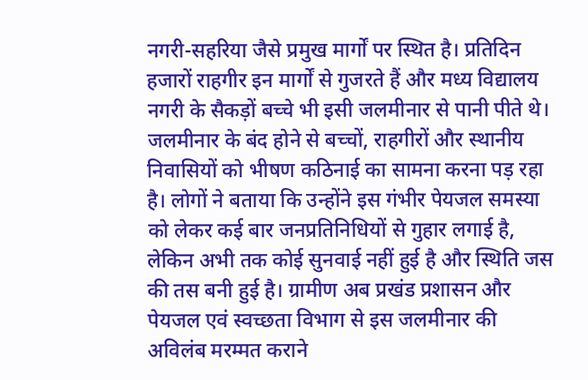नगरी-सहरिया जैसे प्रमुख मार्गों पर स्थित है। प्रतिदिन हजारों राहगीर इन मार्गों से गुजरते हैं और मध्य विद्यालय नगरी के सैकड़ों बच्चे भी इसी जलमीनार से पानी पीते थे। जलमीनार के बंद होने से बच्चों, राहगीरों और स्थानीय निवासियों को भीषण कठिनाई का सामना करना पड़ रहा है। लोगों ने बताया कि उन्होंने इस गंभीर पेयजल समस्या को लेकर कई बार जनप्रतिनिधियों से गुहार लगाई है, लेकिन अभी तक कोई सुनवाई नहीं हुई है और स्थिति जस की तस बनी हुई है। ग्रामीण अब प्रखंड प्रशासन और पेयजल एवं स्वच्छता विभाग से इस जलमीनार की अविलंब मरम्मत कराने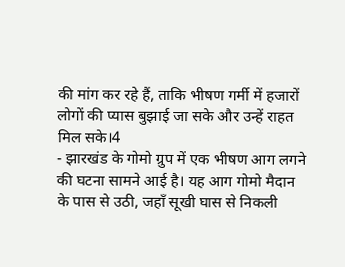की मांग कर रहे हैं, ताकि भीषण गर्मी में हजारों लोगों की प्यास बुझाई जा सके और उन्हें राहत मिल सके।4
- झारखंड के गोमो ग्रुप में एक भीषण आग लगने की घटना सामने आई है। यह आग गोमो मैदान के पास से उठी, जहाँ सूखी घास से निकली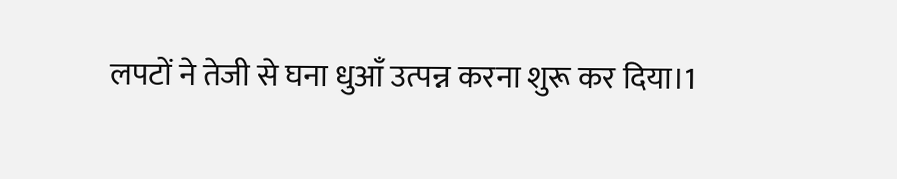लपटों ने तेजी से घना धुआँ उत्पन्न करना शुरू कर दिया।1